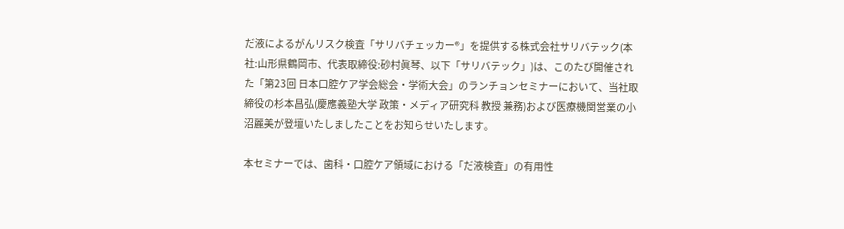だ液によるがんリスク検査「サリバチェッカー®」を提供する株式会社サリバテック(本社:山形県鶴岡市、代表取締役:砂村眞琴、以下「サリバテック」)は、このたび開催された「第23回 日本口腔ケア学会総会・学術大会」のランチョンセミナーにおいて、当社取締役の杉本昌弘(慶應義塾大学 政策・メディア研究科 教授 兼務)および医療機関営業の小沼麗美が登壇いたしましたことをお知らせいたします。

本セミナーでは、歯科・口腔ケア領域における「だ液検査」の有用性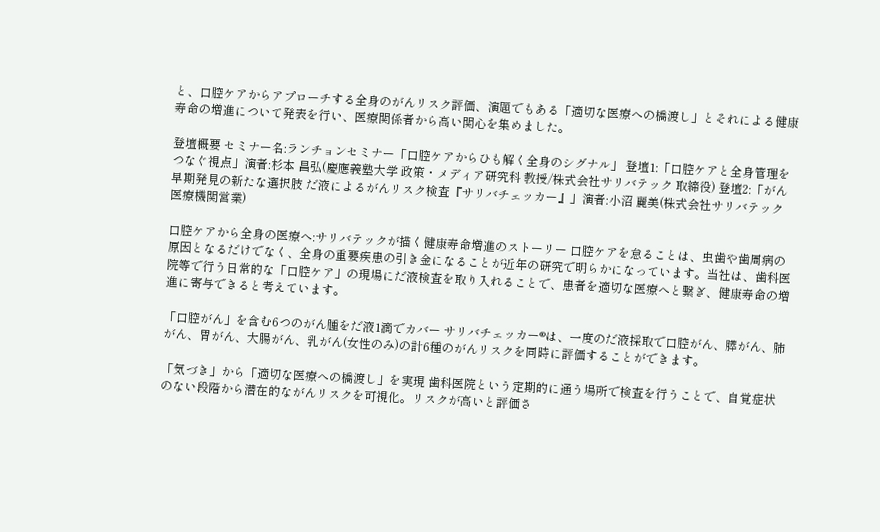と、口腔ケアからアプローチする全身のがんリスク評価、演題でもある「適切な医療への橋渡し」とそれによる健康寿命の増進について発表を行い、医療関係者から高い関心を集めました。

登壇概要 セミナー名:ランチョンセミナー「口腔ケアからひも解く全身のシグナル」 登壇1:「口腔ケアと全身管理をつなぐ視点」演者:杉本 昌弘(慶應義塾大学 政策・メディア研究科 教授/株式会社サリバテック 取締役) 登壇2:「がん早期発見の新たな選択肢 だ液によるがんリスク検査『サリバチェッカー』」演者:小沼 麗美(株式会社サリバテック 医療機関営業)

口腔ケアから全身の医療へ:サリバテックが描く健康寿命増進のストーリー 口腔ケアを怠ることは、虫歯や歯周病の原因となるだけでなく、全身の重要疾患の引き金になることが近年の研究で明らかになっています。当社は、歯科医院等で行う日常的な「口腔ケア」の現場にだ液検査を取り入れることで、患者を適切な医療へと繋ぎ、健康寿命の増進に寄与できると考えています。

「口腔がん」を含む6つのがん腫をだ液1滴でカバー サリバチェッカー®は、一度のだ液採取で口腔がん、膵がん、肺がん、胃がん、大腸がん、乳がん(女性のみ)の計6種のがんリスクを同時に評価することができます。

「気づき」から「適切な医療への橋渡し」を実現 歯科医院という定期的に通う場所で検査を行うことで、自覚症状のない段階から潜在的ながんリスクを可視化。リスクが高いと評価さ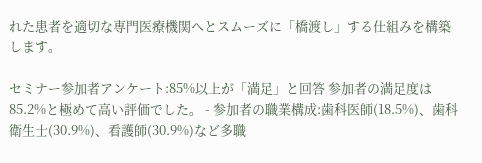れた患者を適切な専門医療機関へとスムーズに「橋渡し」する仕組みを構築します。

セミナー参加者アンケート:85%以上が「満足」と回答 参加者の満足度は85.2%と極めて高い評価でした。 - 参加者の職業構成:歯科医師(18.5%)、歯科衛生士(30.9%)、看護師(30.9%)など多職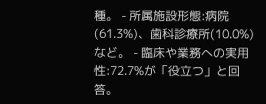種。 - 所属施設形態:病院(61.3%)、歯科診療所(10.0%)など。 - 臨床や業務への実用性:72.7%が「役立つ」と回答。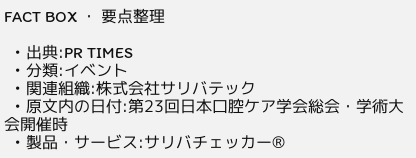FACT BOX ・ 要点整理

  • 出典:PR TIMES
  • 分類:イベント
  • 関連組織:株式会社サリバテック
  • 原文内の日付:第23回日本口腔ケア学会総会・学術大会開催時
  • 製品・サービス:サリバチェッカー®